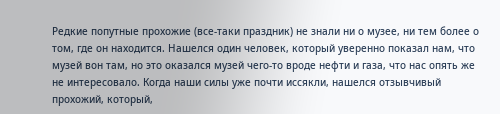Редкие попутные прохожие (все-таки праздник) не знали ни о музее, ни тем более о том, где он находится. Нашелся один человек, который уверенно показал нам, что музей вон там, но это оказался музей чего-то вроде нефти и газа, что нас опять же не интересовало. Когда наши силы уже почти иссякли, нашелся отзывчивый прохожий, который,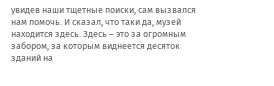увидев наши тщетные поиски, сам вызвался нам помочь. И сказал, что таки да, музей находится здесь. Здесь – это за огромным забором, за которым виднеется десяток зданий на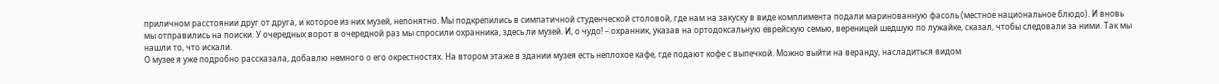приличном расстоянии друг от друга, и которое из них музей, непонятно. Мы подкрепились в симпатичной студенческой столовой, где нам на закуску в виде комплимента подали маринованную фасоль (местное национальное блюдо). И вновь мы отправились на поиски. У очередных ворот в очередной раз мы спросили охранника, здесь ли музей. И, о чудо! – охранник, указав на ортодоксальную еврейскую семью, вереницей шедшую по лужайке, сказал, чтобы следовали за ними. Так мы нашли то, что искали.
О музее я уже подробно рассказала, добавлю немного о его окрестностях. На втором этаже в здании музея есть неплохое кафе, где подают кофе с выпечкой. Можно выйти на веранду, насладиться видом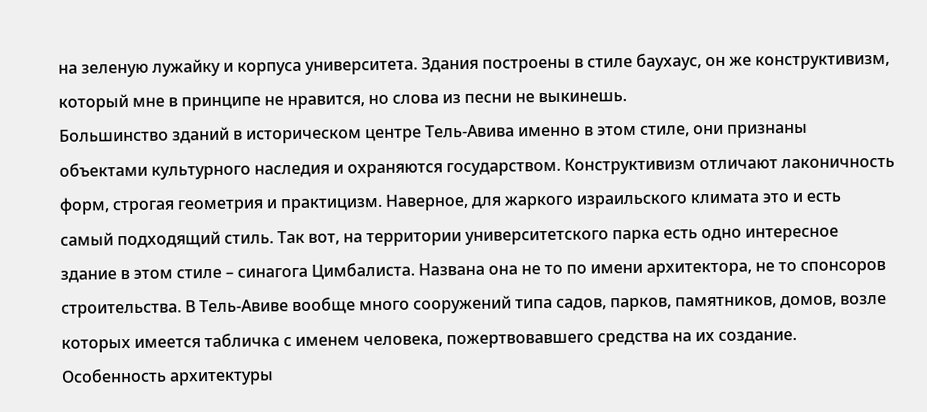на зеленую лужайку и корпуса университета. Здания построены в стиле баухаус, он же конструктивизм, который мне в принципе не нравится, но слова из песни не выкинешь.
Большинство зданий в историческом центре Тель-Авива именно в этом стиле, они признаны объектами культурного наследия и охраняются государством. Конструктивизм отличают лаконичность форм, строгая геометрия и практицизм. Наверное, для жаркого израильского климата это и есть самый подходящий стиль. Так вот, на территории университетского парка есть одно интересное здание в этом стиле – синагога Цимбалиста. Названа она не то по имени архитектора, не то спонсоров строительства. В Тель-Авиве вообще много сооружений типа садов, парков, памятников, домов, возле которых имеется табличка с именем человека, пожертвовавшего средства на их создание. Особенность архитектуры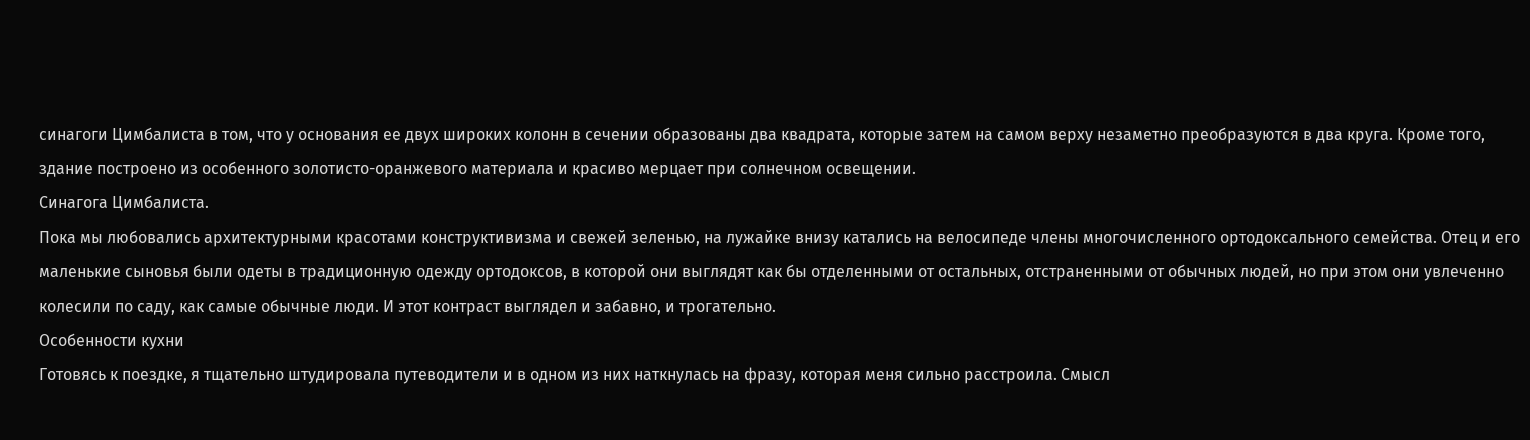синагоги Цимбалиста в том, что у основания ее двух широких колонн в сечении образованы два квадрата, которые затем на самом верху незаметно преобразуются в два круга. Кроме того, здание построено из особенного золотисто-оранжевого материала и красиво мерцает при солнечном освещении.
Синагога Цимбалиста.
Пока мы любовались архитектурными красотами конструктивизма и свежей зеленью, на лужайке внизу катались на велосипеде члены многочисленного ортодоксального семейства. Отец и его маленькие сыновья были одеты в традиционную одежду ортодоксов, в которой они выглядят как бы отделенными от остальных, отстраненными от обычных людей, но при этом они увлеченно колесили по саду, как самые обычные люди. И этот контраст выглядел и забавно, и трогательно.
Особенности кухни
Готовясь к поездке, я тщательно штудировала путеводители и в одном из них наткнулась на фразу, которая меня сильно расстроила. Смысл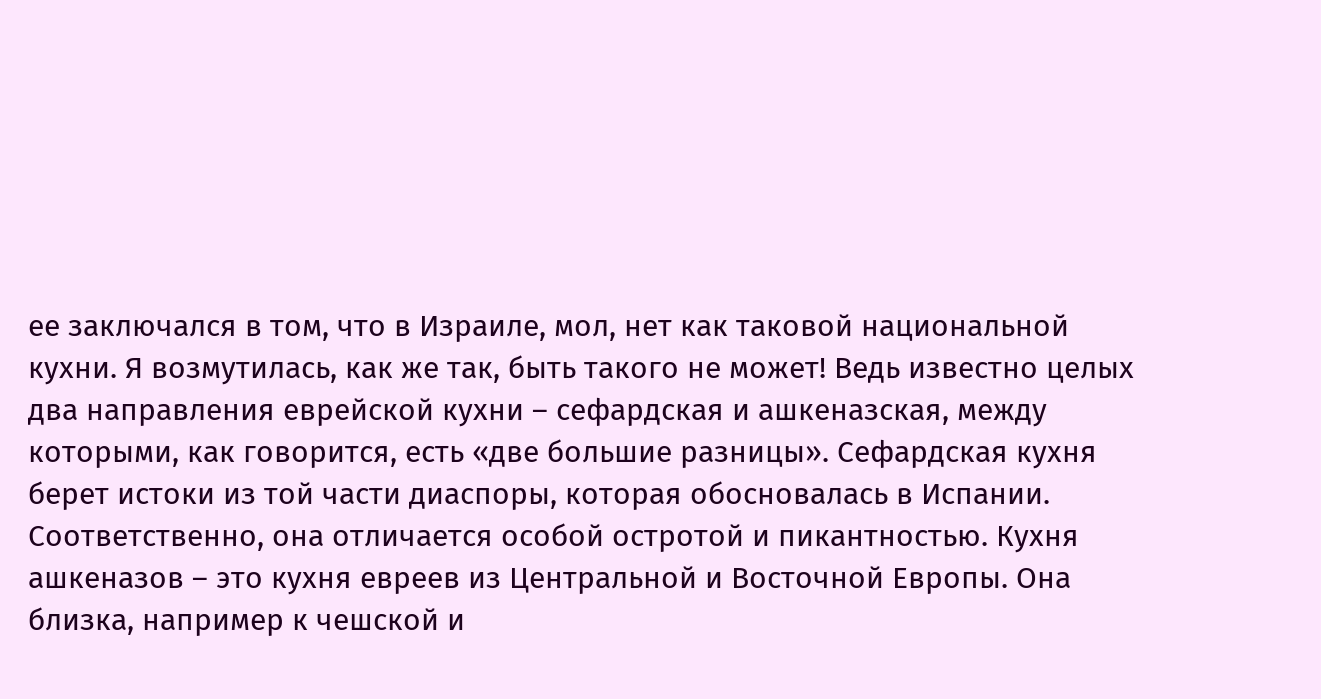ее заключался в том, что в Израиле, мол, нет как таковой национальной кухни. Я возмутилась, как же так, быть такого не может! Ведь известно целых два направления еврейской кухни – сефардская и ашкеназская, между которыми, как говорится, есть «две большие разницы». Сефардская кухня берет истоки из той части диаспоры, которая обосновалась в Испании. Соответственно, она отличается особой остротой и пикантностью. Кухня ашкеназов – это кухня евреев из Центральной и Восточной Европы. Она близка, например к чешской и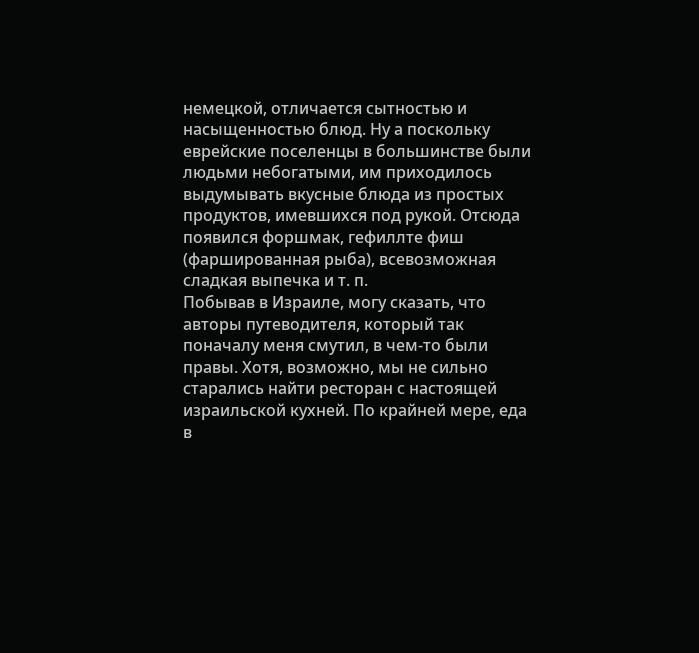немецкой, отличается сытностью и насыщенностью блюд. Ну а поскольку еврейские поселенцы в большинстве были людьми небогатыми, им приходилось выдумывать вкусные блюда из простых продуктов, имевшихся под рукой. Отсюда появился форшмак, гефиллте фиш (фаршированная рыба), всевозможная сладкая выпечка и т. п.
Побывав в Израиле, могу сказать, что авторы путеводителя, который так поначалу меня смутил, в чем-то были правы. Хотя, возможно, мы не сильно старались найти ресторан с настоящей израильской кухней. По крайней мере, еда в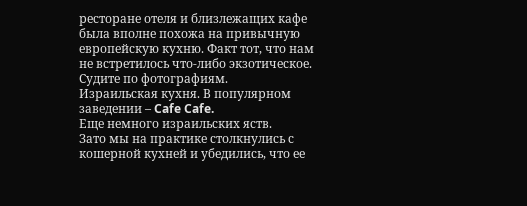ресторане отеля и близлежащих кафе была вполне похожа на привычную европейскую кухню. Факт тот, что нам не встретилось что-либо экзотическое. Судите по фотографиям.
Израильская кухня. В популярном заведении – Cafe Cafe.
Еще немного израильских яств.
Зато мы на практике столкнулись с кошерной кухней и убедились, что ее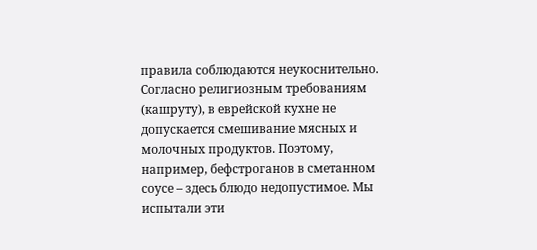правила соблюдаются неукоснительно. Согласно религиозным требованиям (кашруту), в еврейской кухне не допускается смешивание мясных и молочных продуктов. Поэтому, например, бефстроганов в сметанном соусе – здесь блюдо недопустимое. Мы испытали эти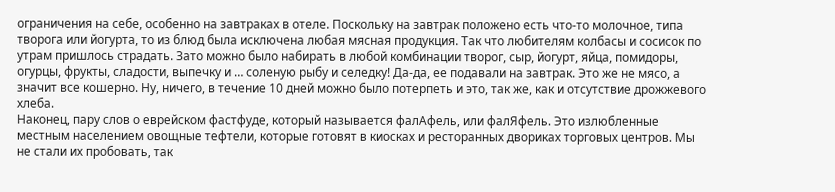ограничения на себе, особенно на завтраках в отеле. Поскольку на завтрак положено есть что-то молочное, типа творога или йогурта, то из блюд была исключена любая мясная продукция. Так что любителям колбасы и сосисок по утрам пришлось страдать. Зато можно было набирать в любой комбинации творог, сыр, йогурт, яйца, помидоры, огурцы, фрукты, сладости, выпечку и … соленую рыбу и селедку! Да-да, ее подавали на завтрак. Это же не мясо, а значит все кошерно. Ну, ничего, в течение 10 дней можно было потерпеть и это, так же, как и отсутствие дрожжевого хлеба.
Наконец, пару слов о еврейском фастфуде, который называется фалАфель, или фалЯфель. Это излюбленные местным населением овощные тефтели, которые готовят в киосках и ресторанных двориках торговых центров. Мы не стали их пробовать, так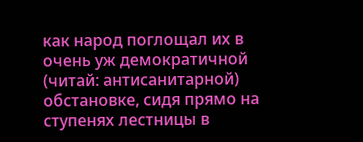как народ поглощал их в очень уж демократичной (читай: антисанитарной) обстановке, сидя прямо на ступенях лестницы в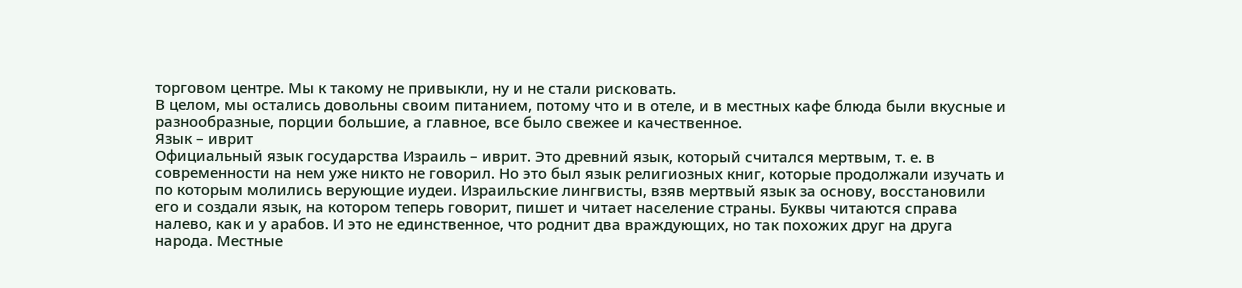торговом центре. Мы к такому не привыкли, ну и не стали рисковать.
В целом, мы остались довольны своим питанием, потому что и в отеле, и в местных кафе блюда были вкусные и разнообразные, порции большие, а главное, все было свежее и качественное.
Язык – иврит
Официальный язык государства Израиль – иврит. Это древний язык, который считался мертвым, т. е. в современности на нем уже никто не говорил. Но это был язык религиозных книг, которые продолжали изучать и по которым молились верующие иудеи. Израильские лингвисты, взяв мертвый язык за основу, восстановили его и создали язык, на котором теперь говорит, пишет и читает население страны. Буквы читаются справа налево, как и у арабов. И это не единственное, что роднит два враждующих, но так похожих друг на друга народа. Местные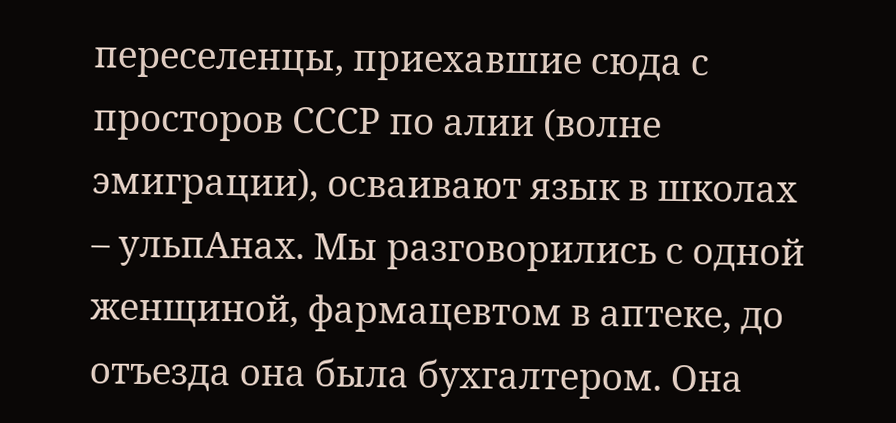переселенцы, приехавшие сюда с просторов СССР по алии (волне эмиграции), осваивают язык в школах – ульпАнах. Мы разговорились с одной женщиной, фармацевтом в аптеке, до отъезда она была бухгалтером. Она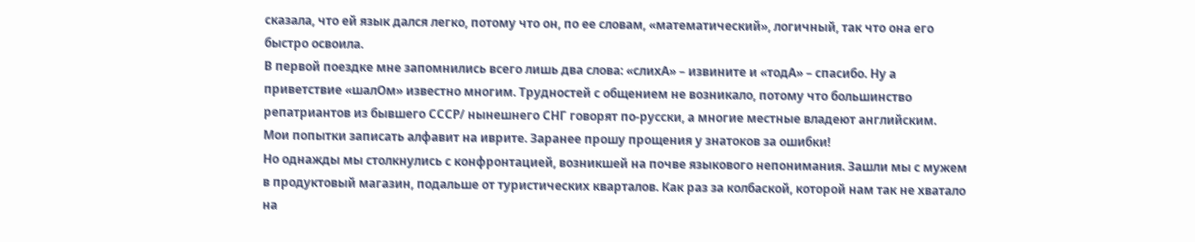сказала, что ей язык дался легко, потому что он, по ее словам, «математический», логичный, так что она его быстро освоила.
В первой поездке мне запомнились всего лишь два слова: «слихА» – извините и «тодА» – спасибо. Ну а приветствие «шалОм» известно многим. Трудностей с общением не возникало, потому что большинство репатриантов из бывшего СССР/ нынешнего СНГ говорят по-русски, а многие местные владеют английским.
Мои попытки записать алфавит на иврите. Заранее прошу прощения у знатоков за ошибки!
Но однажды мы столкнулись с конфронтацией, возникшей на почве языкового непонимания. Зашли мы с мужем в продуктовый магазин, подальше от туристических кварталов. Как раз за колбаской, которой нам так не хватало на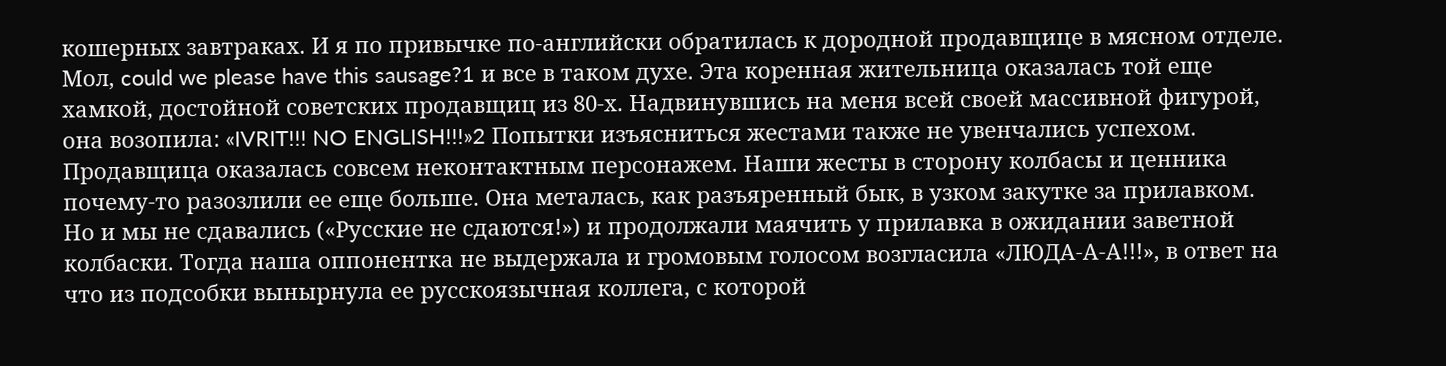кошерных завтраках. И я по привычке по-английски обратилась к дородной продавщице в мясном отделе. Мол, could we please have this sausage?1 и все в таком духе. Эта коренная жительница оказалась той еще хамкой, достойной советских продавщиц из 80-х. Надвинувшись на меня всей своей массивной фигурой, она возопила: «IVRIT!!! NO ENGLISH!!!»2 Попытки изъясниться жестами также не увенчались успехом. Продавщица оказалась совсем неконтактным персонажем. Наши жесты в сторону колбасы и ценника почему-то разозлили ее еще больше. Она металась, как разъяренный бык, в узком закутке за прилавком. Но и мы не сдавались («Русские не сдаются!») и продолжали маячить у прилавка в ожидании заветной колбаски. Тогда наша оппонентка не выдержала и громовым голосом возгласила «ЛЮДА-А-А!!!», в ответ на что из подсобки вынырнула ее русскоязычная коллега, с которой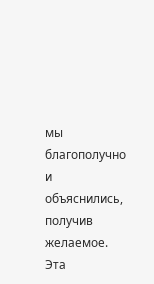мы благополучно и объяснились, получив желаемое.
Эта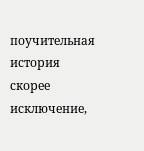поучительная история скорее исключение,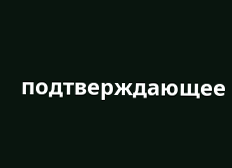подтверждающее